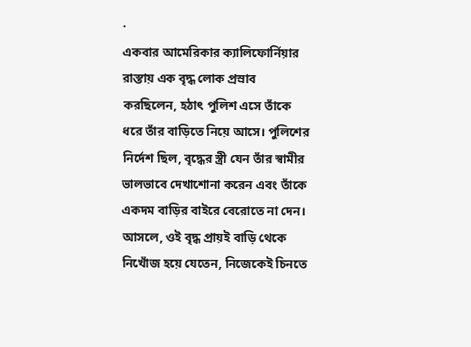·
একবার আমেরিকার ক্যালিফোর্নিয়ার রাস্তায় এক বৃদ্ধ লোক প্রস্রাব করছিলেন, হঠাৎ পুলিশ এসে তাঁকে ধরে তাঁর বাড়িতে নিয়ে আসে। পুলিশের নির্দেশ ছিল, বৃদ্ধের স্ত্রী যেন তাঁর স্বামীর ভালভাবে দেখাশোনা করেন এবং তাঁকে একদম বাড়ির বাইরে বেরোতে না দেন।
আসলে, ওই বৃদ্ধ প্রায়ই বাড়ি থেকে নিখোঁজ হয়ে যেতেন, নিজেকেই চিনতে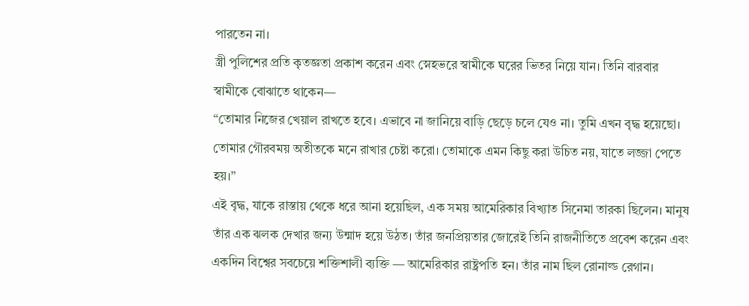পারতেন না।
স্ত্রী পুলিশের প্রতি কৃতজ্ঞতা প্রকাশ করেন এবং স্নেহভরে স্বামীকে ঘরের ভিতর নিয়ে যান। তিনি বারবার স্বামীকে বোঝাতে থাকেন—
“তোমার নিজের খেয়াল রাখতে হবে। এভাবে না জানিয়ে বাড়ি ছেড়ে চলে যেও না। তুমি এখন বৃদ্ধ হয়েছো। তোমার গৌরবময় অতীতকে মনে রাখার চেষ্টা করো। তোমাকে এমন কিছু করা উচিত নয়, যাতে লজ্জা পেতে হয়।”
এই বৃদ্ধ, যাকে রাস্তায় থেকে ধরে আনা হয়েছিল, এক সময় আমেরিকার বিখ্যাত সিনেমা তারকা ছিলেন। মানুষ তাঁর এক ঝলক দেখার জন্য উন্মাদ হয়ে উঠত। তাঁর জনপ্রিয়তার জোরেই তিনি রাজনীতিতে প্রবেশ করেন এবং একদিন বিশ্বের সবচেয়ে শক্তিশালী ব্যক্তি — আমেরিকার রাষ্ট্রপতি হন। তাঁর নাম ছিল রোনাল্ড রেগান।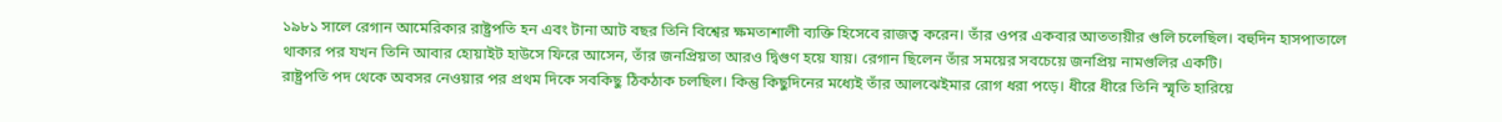১৯৮১ সালে রেগান আমেরিকার রাষ্ট্রপতি হন এবং টানা আট বছর তিনি বিশ্বের ক্ষমতাশালী ব্যক্তি হিসেবে রাজত্ব করেন। তাঁর ওপর একবার আততায়ীর গুলি চলেছিল। বহুদিন হাসপাতালে থাকার পর যখন তিনি আবার হোয়াইট হাউসে ফিরে আসেন, তাঁর জনপ্রিয়তা আরও দ্বিগুণ হয়ে যায়। রেগান ছিলেন তাঁর সময়ের সবচেয়ে জনপ্রিয় নামগুলির একটি।
রাষ্ট্রপতি পদ থেকে অবসর নেওয়ার পর প্রথম দিকে সবকিছু ঠিকঠাক চলছিল। কিন্তু কিছুদিনের মধ্যেই তাঁর আলঝেইমার রোগ ধরা পড়ে। ধীরে ধীরে তিনি স্মৃতি হারিয়ে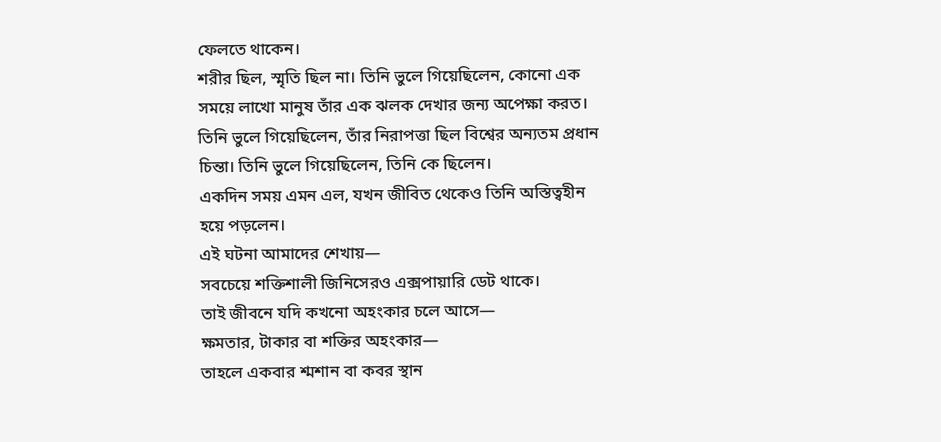ফেলতে থাকেন।
শরীর ছিল, স্মৃতি ছিল না। তিনি ভুলে গিয়েছিলেন, কোনো এক সময়ে লাখো মানুষ তাঁর এক ঝলক দেখার জন্য অপেক্ষা করত। তিনি ভুলে গিয়েছিলেন, তাঁর নিরাপত্তা ছিল বিশ্বের অন্যতম প্রধান চিন্তা। তিনি ভুলে গিয়েছিলেন, তিনি কে ছিলেন।
একদিন সময় এমন এল, যখন জীবিত থেকেও তিনি অস্তিত্বহীন হয়ে পড়লেন।
এই ঘটনা আমাদের শেখায়—
সবচেয়ে শক্তিশালী জিনিসেরও এক্সপায়ারি ডেট থাকে।
তাই জীবনে যদি কখনো অহংকার চলে আসে—
ক্ষমতার, টাকার বা শক্তির অহংকার—
তাহলে একবার শ্মশান বা কবর স্থান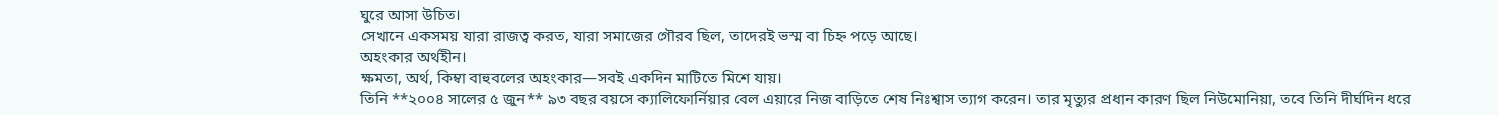ঘুরে আসা উচিত।
সেখানে একসময় যারা রাজত্ব করত, যারা সমাজের গৌরব ছিল, তাদেরই ভস্ম বা চিহ্ন পড়ে আছে।
অহংকার অর্থহীন।
ক্ষমতা, অর্থ, কিম্বা বাহুবলের অহংকার—সবই একদিন মাটিতে মিশে যায়।
তিনি **২০০৪ সালের ৫ জুন** ৯৩ বছর বয়সে ক্যালিফোর্নিয়ার বেল এয়ারে নিজ বাড়িতে শেষ নিঃশ্বাস ত্যাগ করেন। তার মৃত্যুর প্রধান কারণ ছিল নিউমোনিয়া, তবে তিনি দীর্ঘদিন ধরে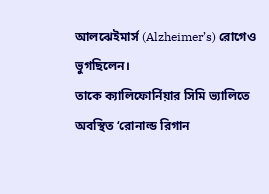আলঝেইমার্স (Alzheimer’s) রোগেও ভুগছিলেন।
তাকে ক্যালিফোর্নিয়ার সিমি ভ্যালিতে অবস্থিত ‘রোনাল্ড রিগান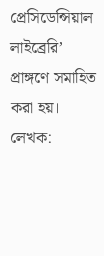প্রেসিডেন্সিয়াল লাইব্রেরি’ প্রাঙ্গণে সমাহিত করা হয়।
লেখক: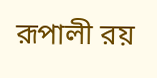রূপালী রয়